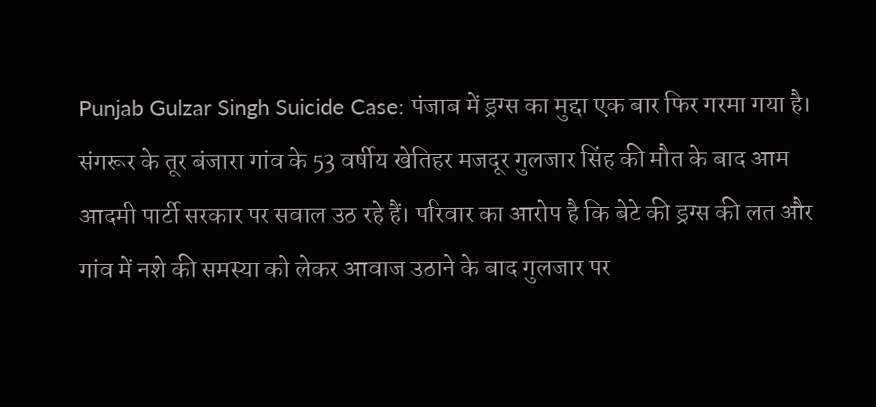Punjab Gulzar Singh Suicide Case: पंजाब में ड्रग्स का मुद्दा एक बार फिर गरमा गया है। संगरूर के तूर बंजारा गांव के 53 वर्षीय खेतिहर मजदूर गुलजार सिंह की मौत के बाद आम आदमी पार्टी सरकार पर सवाल उठ रहे हैं। परिवार का आरोप है कि बेटे की ड्रग्स की लत और गांव में नशे की समस्या को लेकर आवाज उठाने के बाद गुलजार पर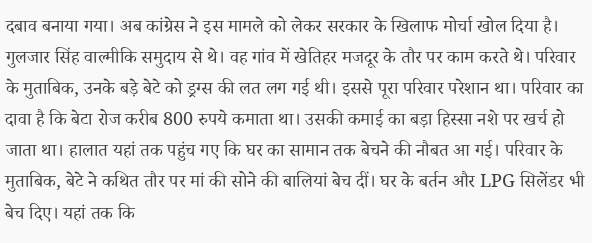दबाव बनाया गया। अब कांग्रेस ने इस मामले को लेकर सरकार के खिलाफ मोर्चा खोल दिया है।
गुलजार सिंह वाल्मीकि समुदाय से थे। वह गांव में खेतिहर मजदूर के तौर पर काम करते थे। परिवार के मुताबिक, उनके बड़े बेटे को ड्रग्स की लत लग गई थी। इससे पूरा परिवार परेशान था। परिवार का दावा है कि बेटा रोज करीब 800 रुपये कमाता था। उसकी कमाई का बड़ा हिस्सा नशे पर खर्च हो जाता था। हालात यहां तक पहुंच गए कि घर का सामान तक बेचने की नौबत आ गई। परिवार के मुताबिक, बेटे ने कथित तौर पर मां की सोने की बालियां बेच दीं। घर के बर्तन और LPG सिलेंडर भी बेच दिए। यहां तक कि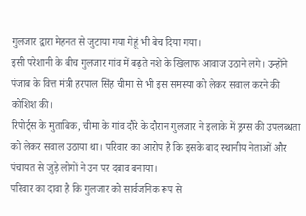गुलजार द्वारा मेहनत से जुटाया गया गेहूं भी बेच दिया गया।
इसी परेशानी के बीच गुलजार गांव में बढ़ते नशे के खिलाफ आवाज उठाने लगे। उन्होंने पंजाब के वित्त मंत्री हरपाल सिंह चीमा से भी इस समस्या को लेकर सवाल करने की कोशिश की।
रिपोर्ट्स के मुताबिक, चीमा के गांव दौरे के दौरान गुलजार ने इलाके में ड्रग्स की उपलब्धता को लेकर सवाल उठाया था। परिवार का आरोप है कि इसके बाद स्थानीय नेताओं और पंचायत से जुड़े लोगों ने उन पर दबाव बनाया।
परिवार का दावा है कि गुलजार को सार्वजनिक रूप से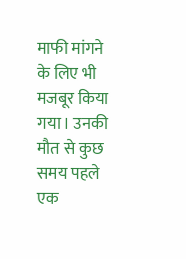माफी मांगने के लिए भी मजबूर किया गया। उनकी मौत से कुछ समय पहले एक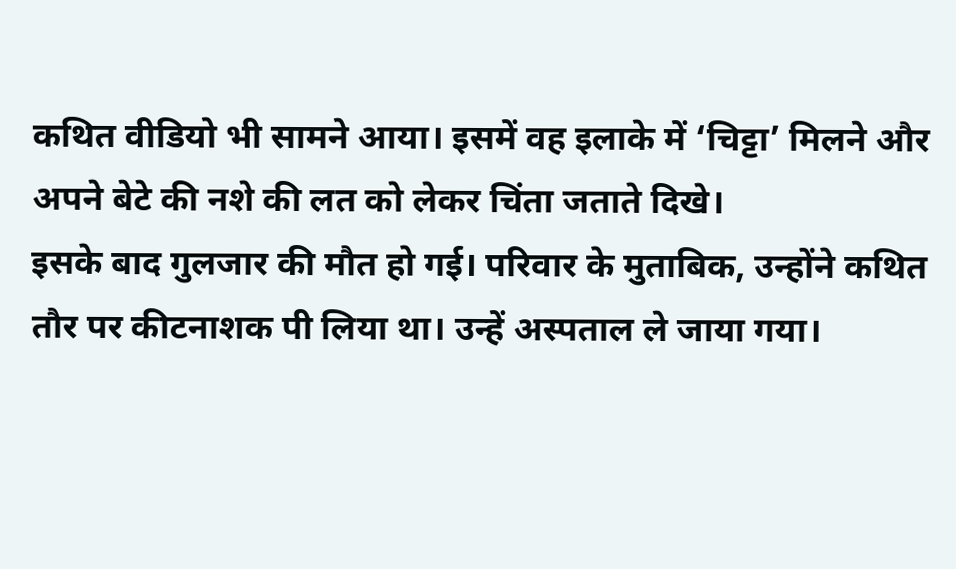कथित वीडियो भी सामने आया। इसमें वह इलाके में ‘चिट्टा’ मिलने और अपने बेटे की नशे की लत को लेकर चिंता जताते दिखे।
इसके बाद गुलजार की मौत हो गई। परिवार के मुताबिक, उन्होंने कथित तौर पर कीटनाशक पी लिया था। उन्हें अस्पताल ले जाया गया।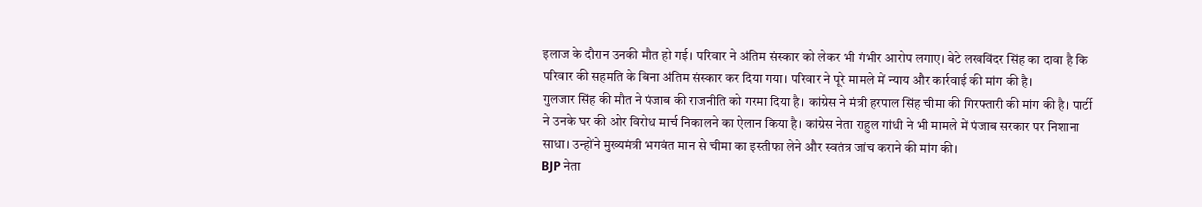इलाज के दौरान उनकी मौत हो गई। परिवार ने अंतिम संस्कार को लेकर भी गंभीर आरोप लगाए। बेटे लखविंदर सिंह का दावा है कि परिवार की सहमति के बिना अंतिम संस्कार कर दिया गया। परिवार ने पूरे मामले में न्याय और कार्रवाई की मांग की है।
गुलजार सिंह की मौत ने पंजाब की राजनीति को गरमा दिया है। कांग्रेस ने मंत्री हरपाल सिंह चीमा की गिरफ्तारी की मांग की है। पार्टी ने उनके घर की ओर विरोध मार्च निकालने का ऐलान किया है। कांग्रेस नेता राहुल गांधी ने भी मामले में पंजाब सरकार पर निशाना साधा। उन्होंने मुख्यमंत्री भगवंत मान से चीमा का इस्तीफा लेने और स्वतंत्र जांच कराने की मांग की।
BJP नेता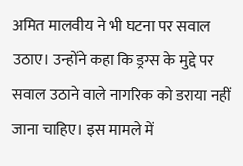अमित मालवीय ने भी घटना पर सवाल उठाए। उन्होंने कहा कि ड्रग्स के मुद्दे पर सवाल उठाने वाले नागरिक को डराया नहीं जाना चाहिए। इस मामले में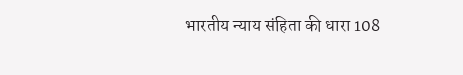भारतीय न्याय संहिता की धारा 108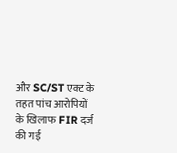और SC/ST एक्ट के तहत पांच आरोपियों के खिलाफ FIR दर्ज की गई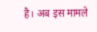है। अब इस मामले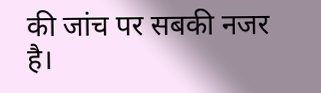की जांच पर सबकी नजर है।